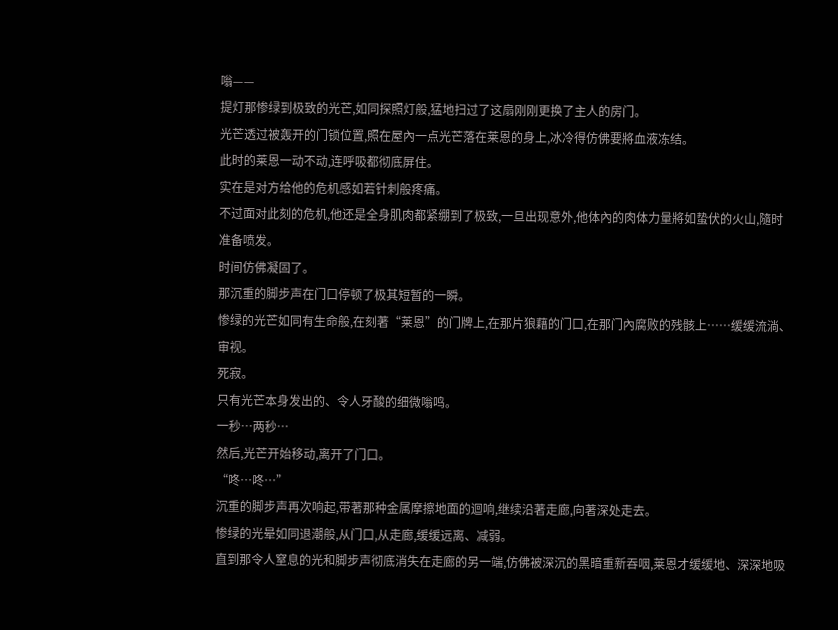嗡——
提灯那惨绿到极致的光芒,如同探照灯般,猛地扫过了这扇刚刚更换了主人的房门。
光芒透过被轰开的门锁位置,照在屋內一点光芒落在莱恩的身上,冰冷得仿佛要將血液冻结。
此时的莱恩一动不动,连呼吸都彻底屏住。
实在是对方给他的危机感如若针刺般疼痛。
不过面对此刻的危机,他还是全身肌肉都紧绷到了极致,一旦出现意外,他体內的肉体力量將如蛰伏的火山,隨时准备喷发。
时间仿佛凝固了。
那沉重的脚步声在门口停顿了极其短暂的一瞬。
惨绿的光芒如同有生命般,在刻著“莱恩”的门牌上,在那片狼藉的门口,在那门內腐败的残骸上……缓缓流淌、审视。
死寂。
只有光芒本身发出的、令人牙酸的细微嗡鸣。
一秒…两秒…
然后,光芒开始移动,离开了门口。
“咚…咚…”
沉重的脚步声再次响起,带著那种金属摩擦地面的迴响,继续沿著走廊,向著深处走去。
惨绿的光晕如同退潮般,从门口,从走廊,缓缓远离、减弱。
直到那令人窒息的光和脚步声彻底消失在走廊的另一端,仿佛被深沉的黑暗重新吞咽,莱恩才缓缓地、深深地吸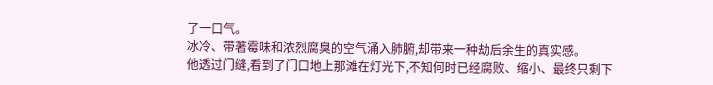了一口气。
冰冷、带著霉味和浓烈腐臭的空气涌入肺腑,却带来一种劫后余生的真实感。
他透过门缝,看到了门口地上那滩在灯光下,不知何时已经腐败、缩小、最终只剩下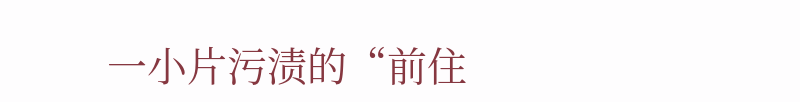一小片污渍的“前住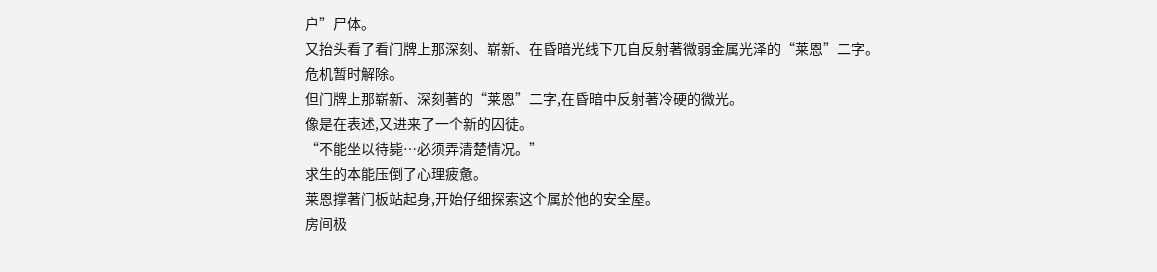户”尸体。
又抬头看了看门牌上那深刻、崭新、在昏暗光线下兀自反射著微弱金属光泽的“莱恩”二字。
危机暂时解除。
但门牌上那崭新、深刻著的“莱恩”二字,在昏暗中反射著冷硬的微光。
像是在表述,又进来了一个新的囚徒。
“不能坐以待毙…必须弄清楚情况。”
求生的本能压倒了心理疲惫。
莱恩撑著门板站起身,开始仔细探索这个属於他的安全屋。
房间极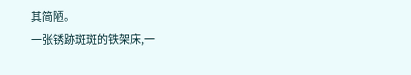其简陋。
一张锈跡斑斑的铁架床,一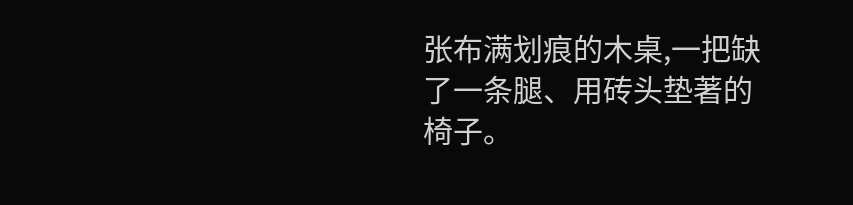张布满划痕的木桌,一把缺了一条腿、用砖头垫著的椅子。